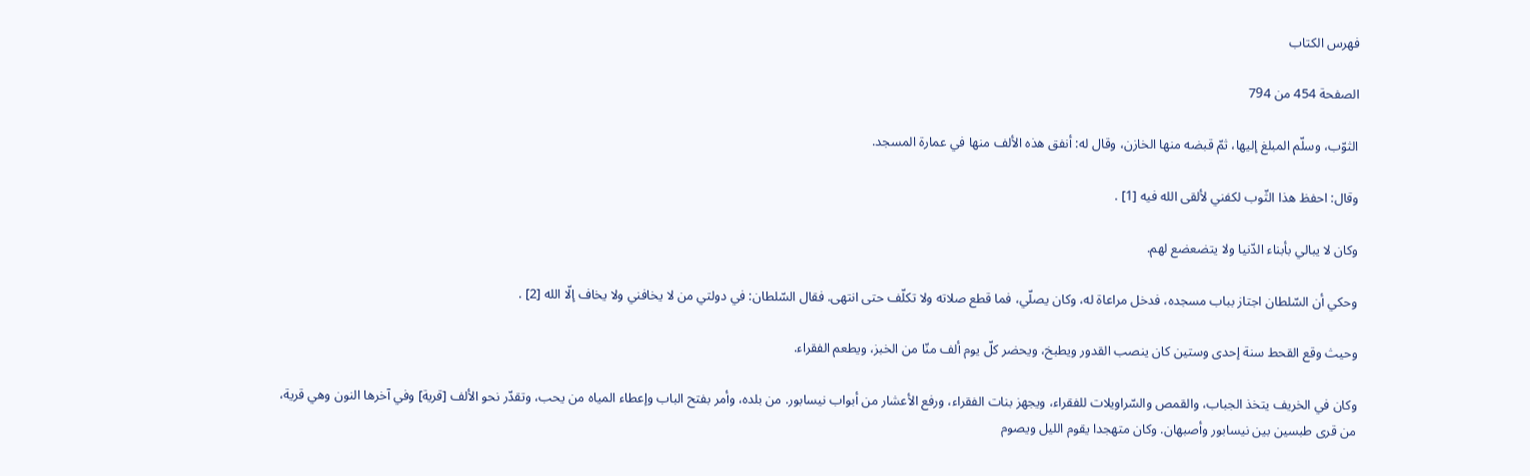فهرس الكتاب

الصفحة 454 من 794

الثوّب، وسلّم المبلغ إليها، ثمّ قبضه منها الخازن، وقال له: أنفق هذه الألف منها في عمارة المسجد.

وقال: احفظ هذا الثّوب لكفني لألقى الله فيه [1] .

وكان لا يبالي بأبناء الدّنيا ولا يتضعضع لهم.

وحكي أن السّلطان اجتاز بباب مسجده، فدخل مراعاة له، وكان يصلّي، فما قطع صلاته ولا تكلّف حتى انتهى. فقال السّلطان: في دولتي من لا يخافني ولا يخاف إلّا الله [2] .

وحيث وقع القحط سنة إحدى وستين كان ينصب القدور ويطبخ، ويحضر كلّ يوم ألف منّا من الخبز، ويطعم الفقراء.

وكان في الخريف يتخذ الجباب، والقمص والسّراويلات للفقراء، ويجهز بنات الفقراء، ورفع الأعشار من أبواب نيسابور. من بلده، وأمر بفتح الباب وإعطاء المياه من يحب، وتقدّر نحو الألف [قرية] وفي آخرها النون وهي قرية، من قرى طبسين بين نيسابور وأصبهان. وكان متهجدا يقوم الليل ويصوم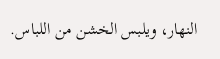النهار، ويلبس الخشن من اللباس.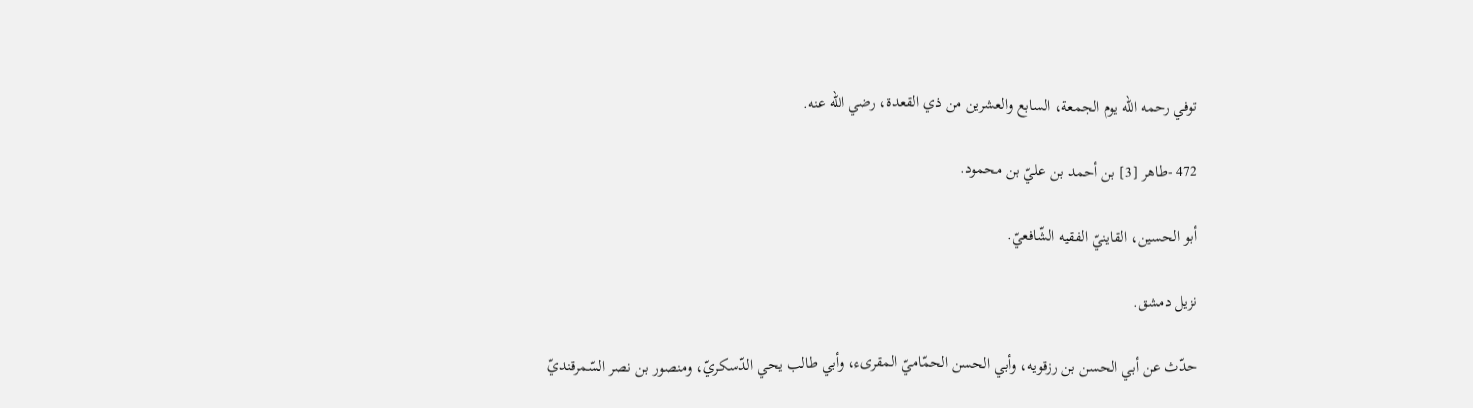توفي رحمه الله يوم الجمعة، السابع والعشرين من ذي القعدة، رضي الله عنه.

472 -طاهر [3] بن أحمد بن عليّ بن محمود.

أبو الحسين، القاينيّ الفقيه الشّافعيّ.

نزيل دمشق.

حدّث عن أبي الحسن بن رزقويه، وأبي الحسن الحمّاميّ المقرىء، وأبي طالب يحي الدّسكريّ، ومنصور بن نصر السّمرقنديّ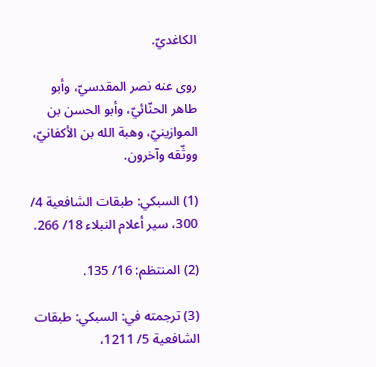الكاغديّ.

روى عنه نصر المقدسيّ، وأبو طاهر الحنّائيّ، وأبو الحسن بن الموازينيّ، وهبة الله بن الأكفانيّ، ووثّقه وآخرون.

(1) السبكي: طبقات الشافعية 4/ 300، سير أعلام النبلاء 18/ 266.

(2) المنتظم: 16/ 135.

(3) ترجمته في: السبكي: طبقات الشافعية 5/ 1211،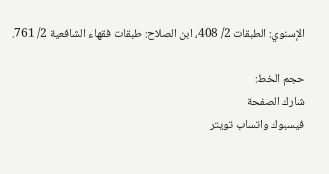الإسنوي: الطبقات 2/ 408، ابن الصلاح: طبقات فقهاء الشافعية 2/ 761.

حجم الخط:
شارك الصفحة
فيسبوك واتساب تويتر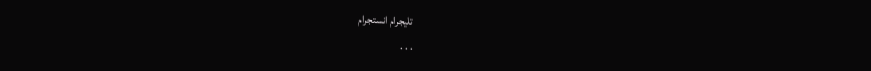تليجرام انستجرام
. . .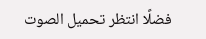فضلًا انتظر تحميل الصوت